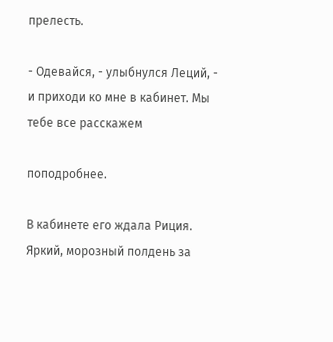прелесть.

- Одевайся, - улыбнулся Леций, - и приходи ко мне в кабинет. Мы тебе все расскажем

поподробнее.

В кабинете его ждала Риция. Яркий, морозный полдень за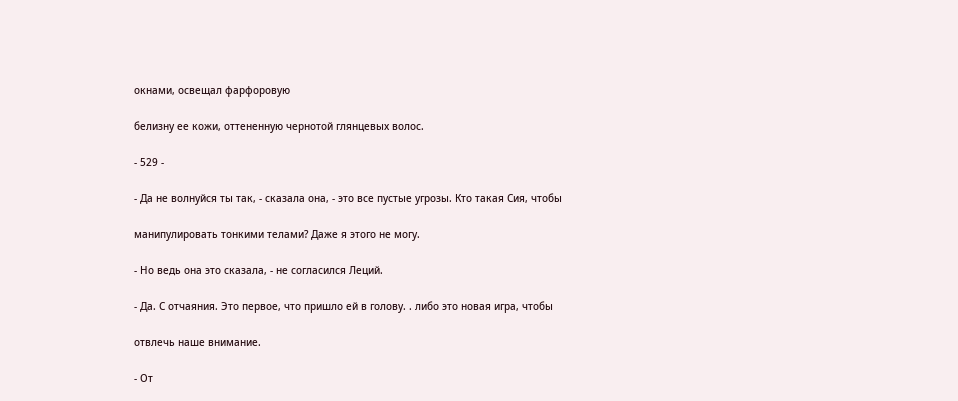окнами, освещал фарфоровую

белизну ее кожи, оттененную чернотой глянцевых волос.

- 529 -

- Да не волнуйся ты так, - сказала она, - это все пустые угрозы. Кто такая Сия, чтобы

манипулировать тонкими телами? Даже я этого не могу.

- Но ведь она это сказала, - не согласился Леций.

- Да. С отчаяния. Это первое, что пришло ей в голову. . либо это новая игра, чтобы

отвлечь наше внимание.

- От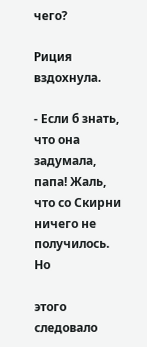чего?

Риция вздохнула.

- Если б знать, что она задумала, папа! Жаль, что со Скирни ничего не получилось. Но

этого следовало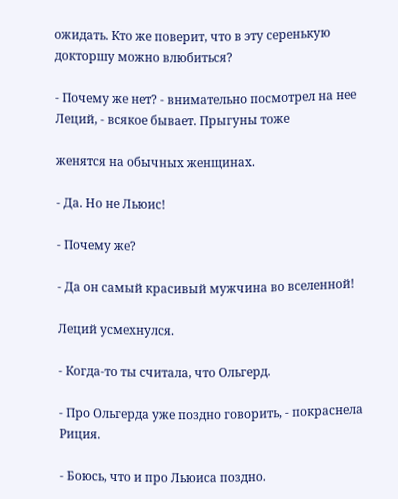ожидать. Кто же поверит, что в эту серенькую докторшу можно влюбиться?

- Почему же нет? - внимательно посмотрел на нее Леций, - всякое бывает. Прыгуны тоже

женятся на обычных женщинах.

- Да. Но не Льюис!

- Почему же?

- Да он самый красивый мужчина во вселенной!

Леций усмехнулся.

- Когда-то ты считала, что Ольгерд.

- Про Ольгерда уже поздно говорить, - покраснела Риция.

- Боюсь, что и про Льюиса поздно.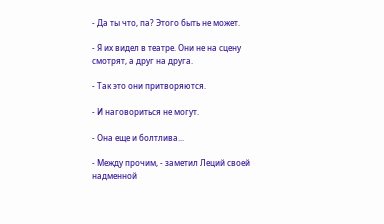- Да ты что, па? Этого быть не может.

- Я их видел в театре. Они не на сцену смотрят, а друг на друга.

- Так это они притворяются.

- И наговориться не могут.

- Она еще и болтлива...

- Между прочим, - заметил Леций своей надменной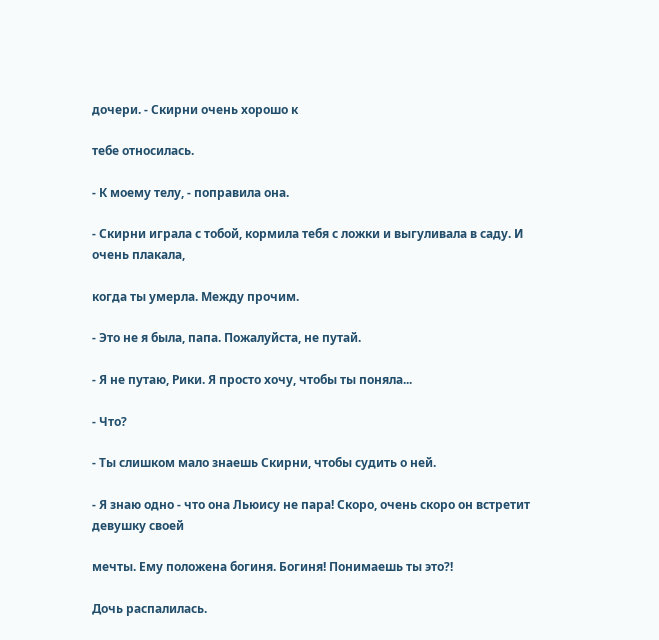дочери. - Скирни очень хорошо к

тебе относилась.

- К моему телу, - поправила она.

- Скирни играла с тобой, кормила тебя с ложки и выгуливала в саду. И очень плакала,

когда ты умерла. Между прочим.

- Это не я была, папа. Пожалуйста, не путай.

- Я не путаю, Рики. Я просто хочу, чтобы ты поняла...

- Что?

- Ты слишком мало знаешь Скирни, чтобы судить о ней.

- Я знаю одно - что она Льюису не пара! Скоро, очень скоро он встретит девушку своей

мечты. Ему положена богиня. Богиня! Понимаешь ты это?!

Дочь распалилась.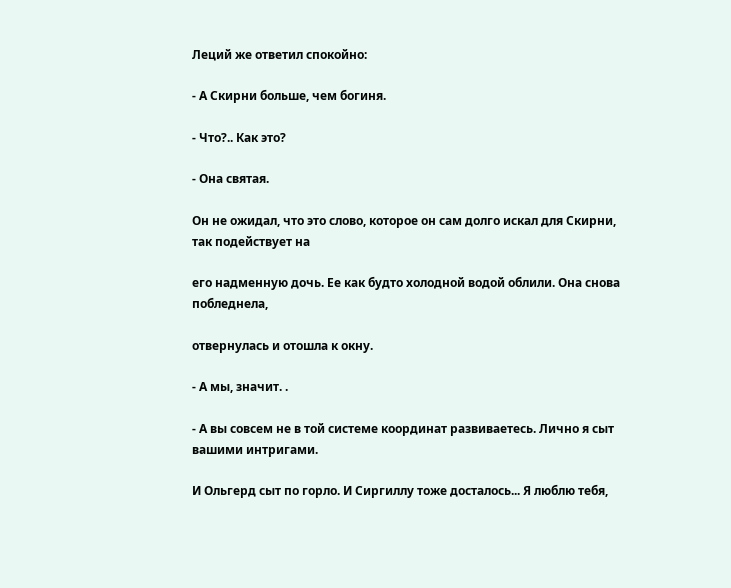Леций же ответил спокойно:

- А Скирни больше, чем богиня.

- Что?.. Как это?

- Она святая.

Он не ожидал, что это слово, которое он сам долго искал для Скирни, так подействует на

его надменную дочь. Ее как будто холодной водой облили. Она снова побледнела,

отвернулась и отошла к окну.

- А мы, значит. .

- А вы совсем не в той системе координат развиваетесь. Лично я сыт вашими интригами.

И Ольгерд сыт по горло. И Сиргиллу тоже досталось... Я люблю тебя,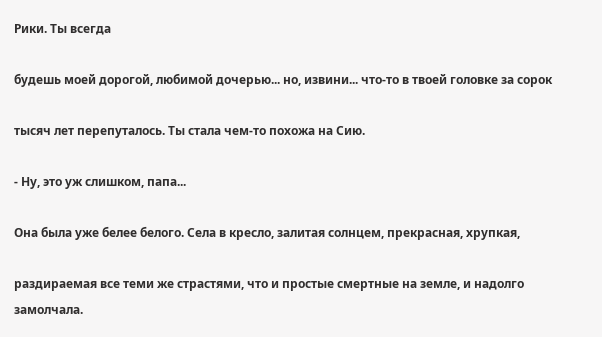Рики. Ты всегда

будешь моей дорогой, любимой дочерью... но, извини... что-то в твоей головке за сорок

тысяч лет перепуталось. Ты стала чем-то похожа на Сию.

- Ну, это уж слишком, папа...

Она была уже белее белого. Села в кресло, залитая солнцем, прекрасная, хрупкая,

раздираемая все теми же страстями, что и простые смертные на земле, и надолго замолчала.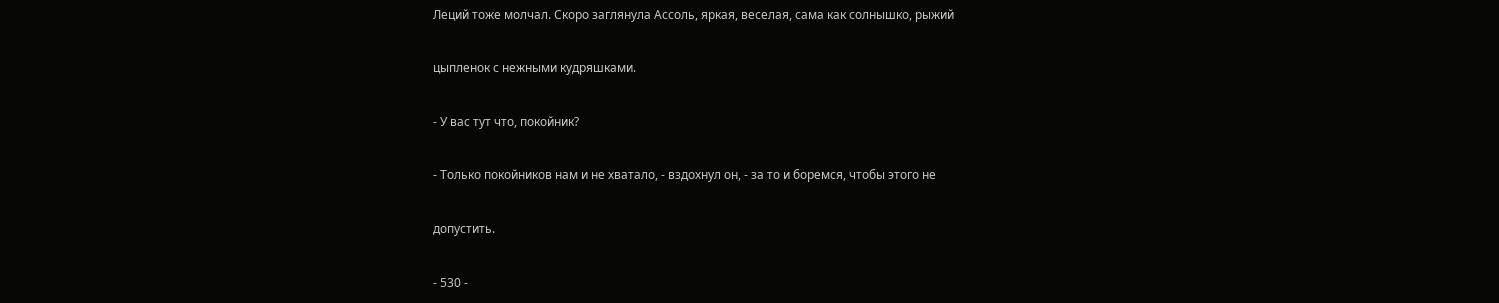Леций тоже молчал. Скоро заглянула Ассоль, яркая, веселая, сама как солнышко, рыжий

цыпленок с нежными кудряшками.

- У вас тут что, покойник?

- Только покойников нам и не хватало, - вздохнул он, - за то и боремся, чтобы этого не

допустить.

- 530 -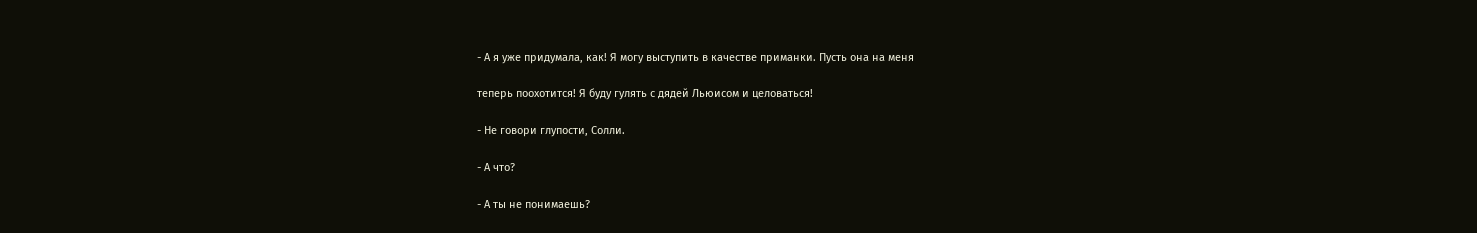- А я уже придумала, как! Я могу выступить в качестве приманки. Пусть она на меня

теперь поохотится! Я буду гулять с дядей Льюисом и целоваться!

- Не говори глупости, Солли.

- А что?

- А ты не понимаешь?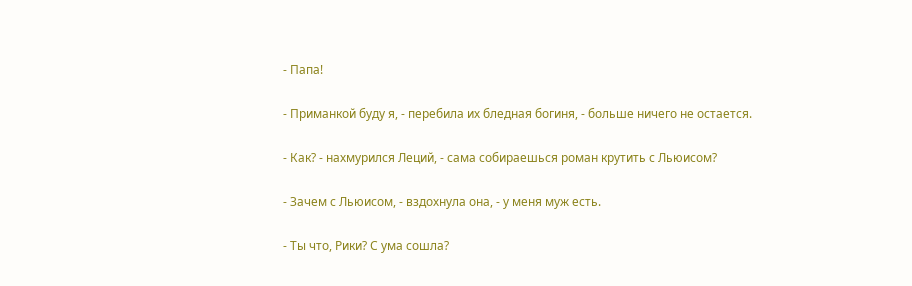- Папа!

- Приманкой буду я, - перебила их бледная богиня, - больше ничего не остается.

- Как? - нахмурился Леций, - сама собираешься роман крутить с Льюисом?

- Зачем с Льюисом, - вздохнула она, - у меня муж есть.

- Ты что, Рики? С ума сошла?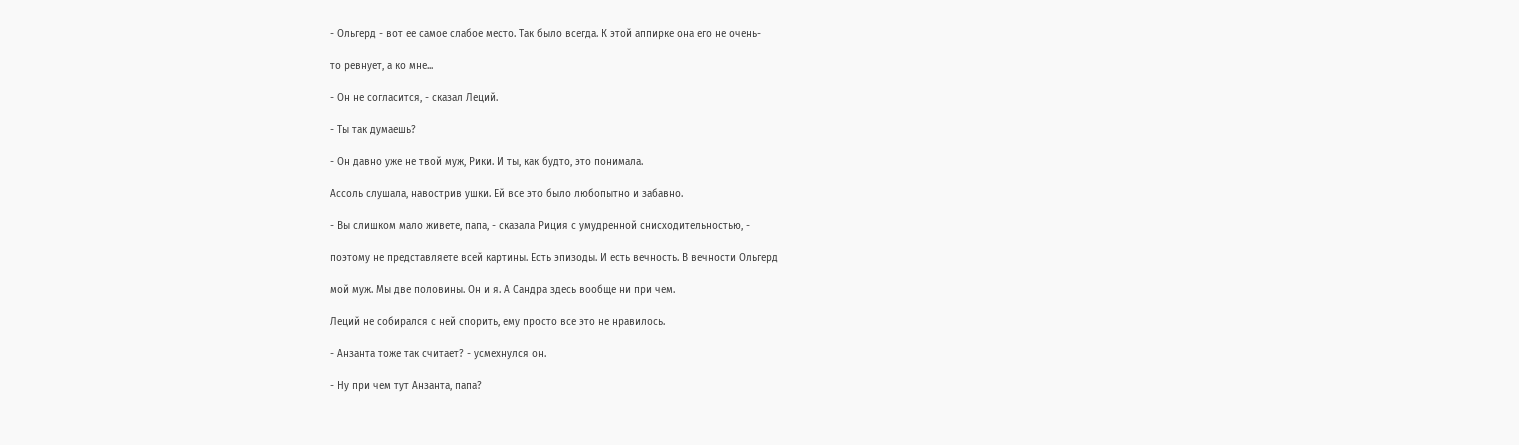- Ольгерд - вот ее самое слабое место. Так было всегда. К этой аппирке она его не очень-

то ревнует, а ко мне...

- Он не согласится, - сказал Леций.

- Ты так думаешь?

- Он давно уже не твой муж, Рики. И ты, как будто, это понимала.

Ассоль слушала, навострив ушки. Ей все это было любопытно и забавно.

- Вы слишком мало живете, папа, - сказала Риция с умудренной снисходительностью, -

поэтому не представляете всей картины. Есть эпизоды. И есть вечность. В вечности Ольгерд

мой муж. Мы две половины. Он и я. А Сандра здесь вообще ни при чем.

Леций не собирался с ней спорить, ему просто все это не нравилось.

- Анзанта тоже так считает? - усмехнулся он.

- Ну при чем тут Анзанта, папа?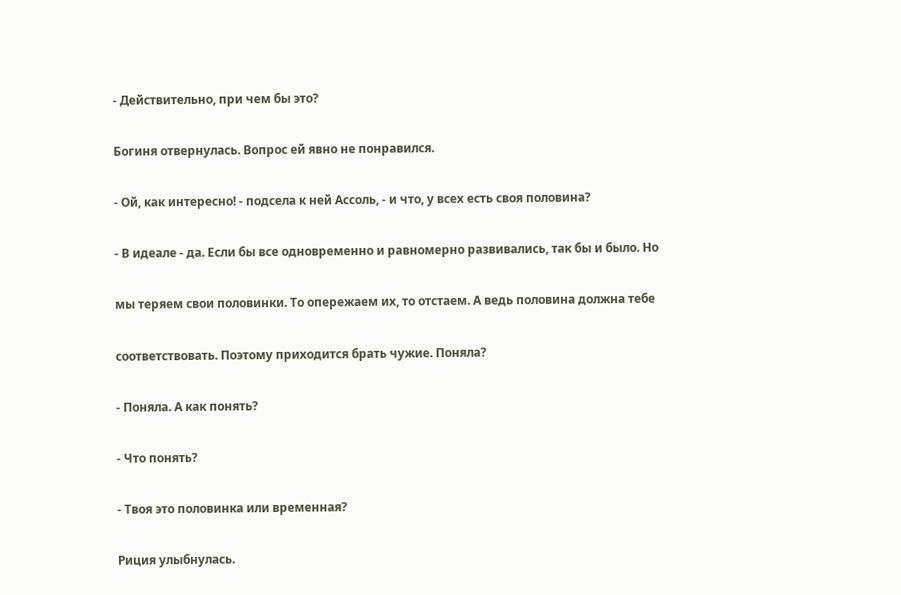- Действительно, при чем бы это?

Богиня отвернулась. Вопрос ей явно не понравился.

- Ой, как интересно! - подсела к ней Ассоль, - и что, у всех есть своя половина?

- В идеале - да. Если бы все одновременно и равномерно развивались, так бы и было. Но

мы теряем свои половинки. То опережаем их, то отстаем. А ведь половина должна тебе

соответствовать. Поэтому приходится брать чужие. Поняла?

- Поняла. А как понять?

- Что понять?

- Твоя это половинка или временная?

Риция улыбнулась.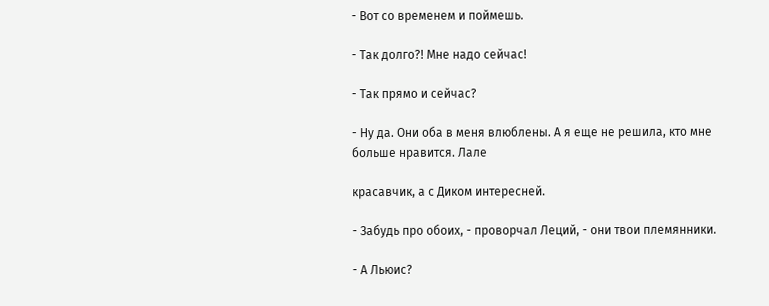- Вот со временем и поймешь.

- Так долго?! Мне надо сейчас!

- Так прямо и сейчас?

- Ну да. Они оба в меня влюблены. А я еще не решила, кто мне больше нравится. Лале

красавчик, а с Диком интересней.

- Забудь про обоих, - проворчал Леций, - они твои племянники.

- А Льюис?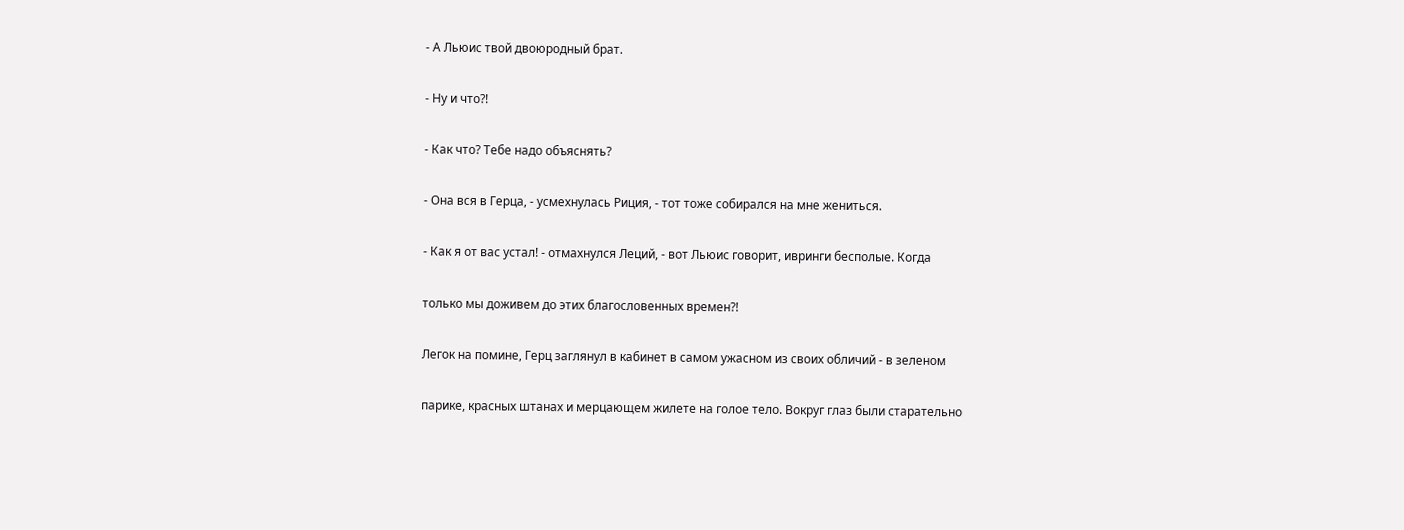- А Льюис твой двоюродный брат.

- Ну и что?!

- Как что? Тебе надо объяснять?

- Она вся в Герца, - усмехнулась Риция, - тот тоже собирался на мне жениться.

- Как я от вас устал! - отмахнулся Леций, - вот Льюис говорит, ивринги бесполые. Когда

только мы доживем до этих благословенных времен?!

Легок на помине, Герц заглянул в кабинет в самом ужасном из своих обличий - в зеленом

парике, красных штанах и мерцающем жилете на голое тело. Вокруг глаз были старательно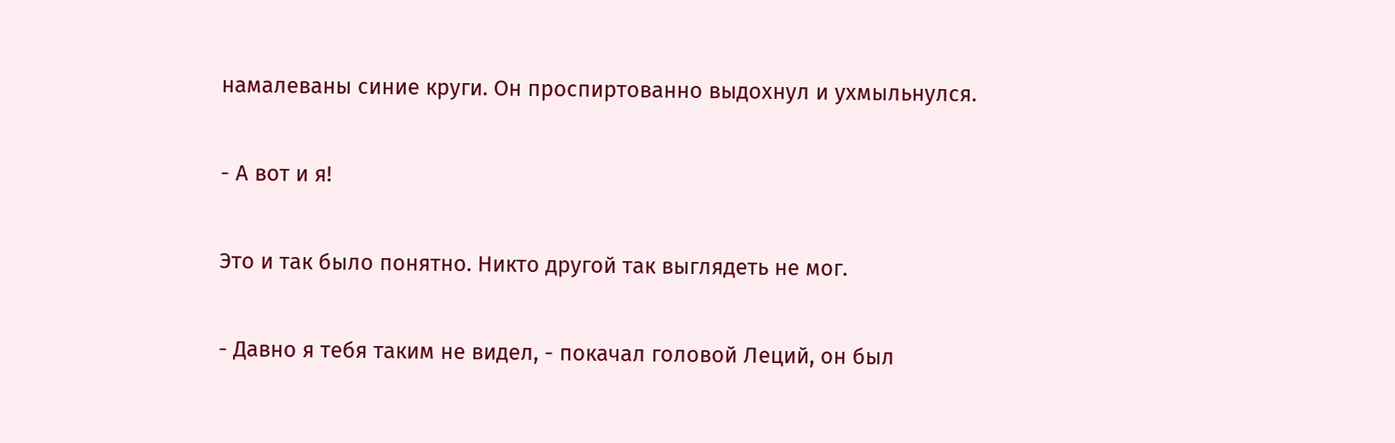намалеваны синие круги. Он проспиртованно выдохнул и ухмыльнулся.

- А вот и я!

Это и так было понятно. Никто другой так выглядеть не мог.

- Давно я тебя таким не видел, - покачал головой Леций, он был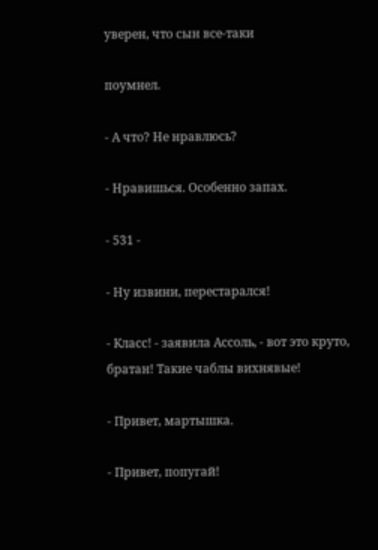уверен, что сын все-таки

поумнел.

- А что? Не нравлюсь?

- Нравишься. Особенно запах.

- 531 -

- Ну извини, перестарался!

- Класс! - заявила Ассоль, - вот это круто, братан! Такие чаблы вихнявые!

- Привет, мартышка.

- Привет, попугай!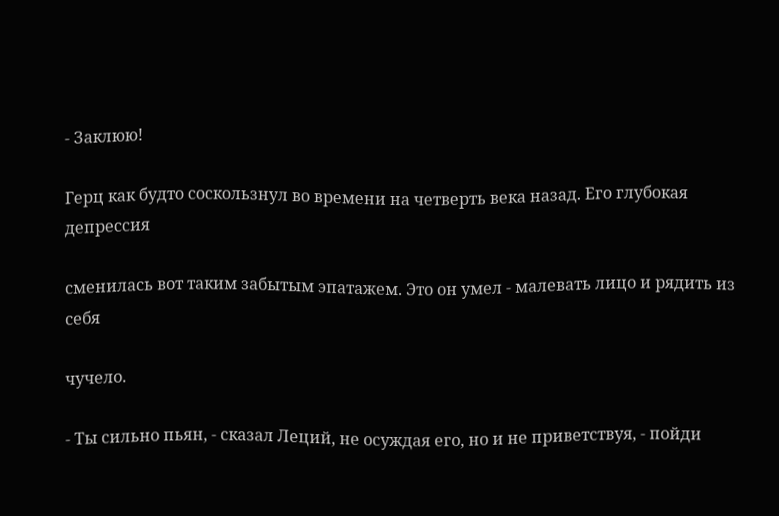- Заклюю!

Герц как будто соскользнул во времени на четверть века назад. Его глубокая депрессия

сменилась вот таким забытым эпатажем. Это он умел - малевать лицо и рядить из себя

чучело.

- Ты сильно пьян, - сказал Леций, не осуждая его, но и не приветствуя, - пойди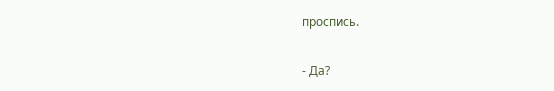проспись.

- Да?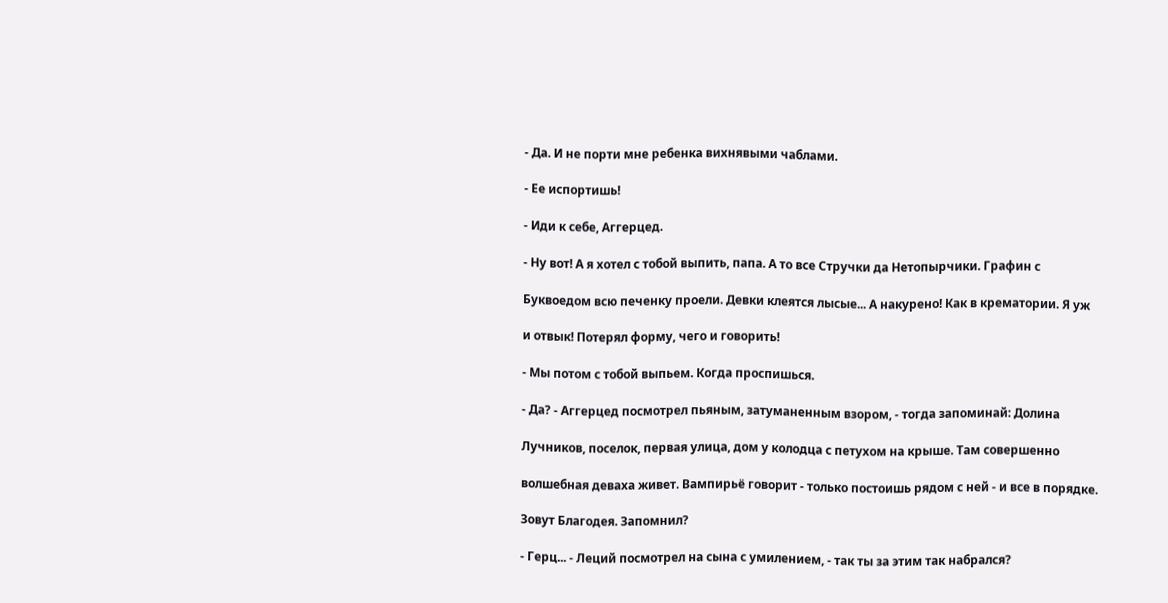- Да. И не порти мне ребенка вихнявыми чаблами.

- Ее испортишь!

- Иди к себе, Аггерцед.

- Ну вот! А я хотел с тобой выпить, папа. А то все Стручки да Нетопырчики. Графин с

Буквоедом всю печенку проели. Девки клеятся лысые... А накурено! Как в крематории. Я уж

и отвык! Потерял форму, чего и говорить!

- Мы потом с тобой выпьем. Когда проспишься.

- Да? - Аггерцед посмотрел пьяным, затуманенным взором, - тогда запоминай: Долина

Лучников, поселок, первая улица, дом у колодца с петухом на крыше. Там совершенно

волшебная деваха живет. Вампирьё говорит - только постоишь рядом с ней - и все в порядке.

Зовут Благодея. Запомнил?

- Герц... - Леций посмотрел на сына с умилением, - так ты за этим так набрался?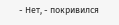- Нет, - покривился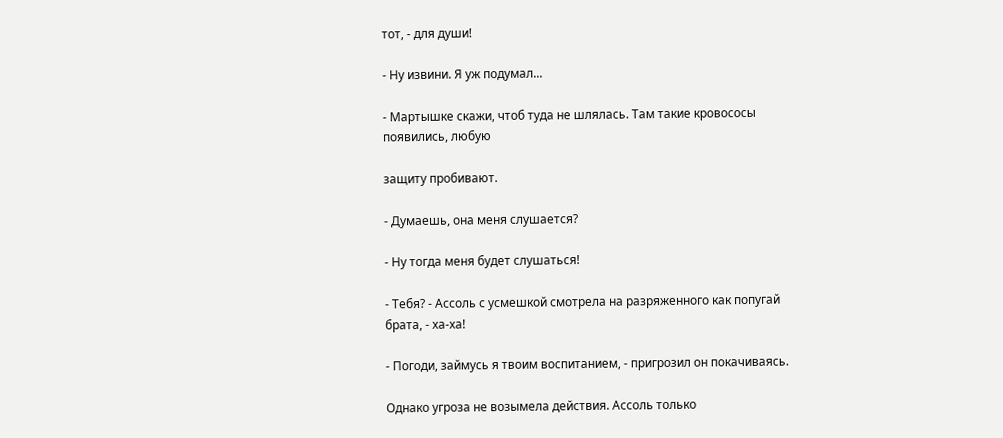тот, - для души!

- Ну извини. Я уж подумал...

- Мартышке скажи, чтоб туда не шлялась. Там такие кровососы появились, любую

защиту пробивают.

- Думаешь, она меня слушается?

- Ну тогда меня будет слушаться!

- Тебя? - Ассоль с усмешкой смотрела на разряженного как попугай брата, - ха-ха!

- Погоди, займусь я твоим воспитанием, - пригрозил он покачиваясь.

Однако угроза не возымела действия. Ассоль только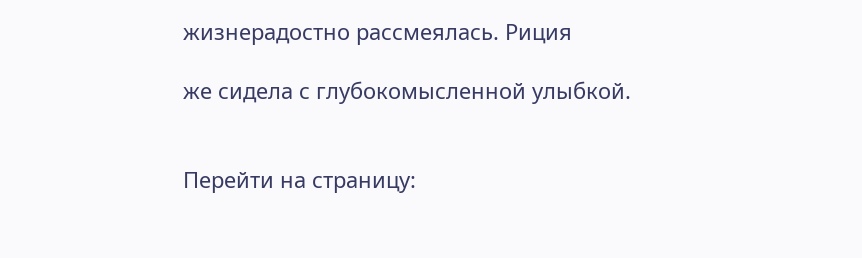жизнерадостно рассмеялась. Риция

же сидела с глубокомысленной улыбкой.


Перейти на страницу: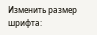Изменить размер шрифта: